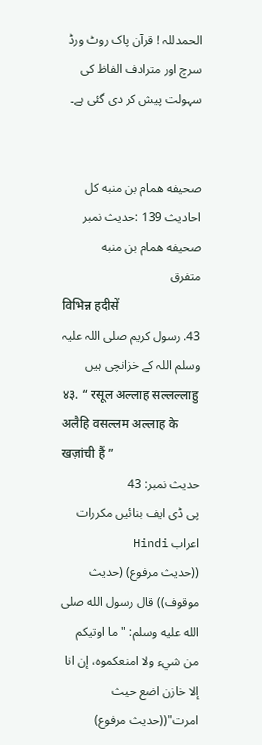الحمدللہ ! قرآن پاک روٹ ورڈ سرچ اور مترادف الفاظ کی سہولت پیش کر دی گئی ہے۔


صحيفه همام بن منبه کل احادیث 139 :حدیث نمبر
صحيفه همام بن منبه
متفرق
विभिन्न हदीसें
43. رسول کریم صلی اللہ علیہ وسلم اللہ کے خزانچی ہیں
४३. “ रसूल अल्लाह सल्लल्लाहु अलैहि वसल्लम अल्लाह के खज़ांची हैं ”
حدیث نمبر: 43
پی ڈی ایف بنائیں مکررات اعراب Hindi
((حديث مرفوع) (حديث موقوف)) قال رسول الله صلى الله عليه وسلم: " ما اوتيكم من شيء ولا امنعكموه، إن انا إلا خازن اضع حيث امرت"((حديث مرفوع)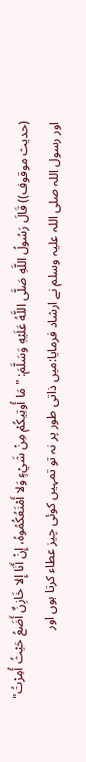(حديث موقوف)) قَالَ رَسُولُ اللَّهِ صَلَّى اللَّهُ عَلَيْهِ وَسَلَّمَ: " مَا أُوتِيكُمْ مِنْ شَيْءٍ وَلا أَمْنَعُكُمُوهُ، إِنْ أَنَا إِلا خَازِنٌ أَضَعُ حَيْثُ أُمِرْتُ"
اور رسول اللہ صلی اللہ علیہ وسلم نے ارشاد فرمایا:میں ذاتی طور پر نہ تو تمہیں کوئی چیز عطاء کرتا ہوں اور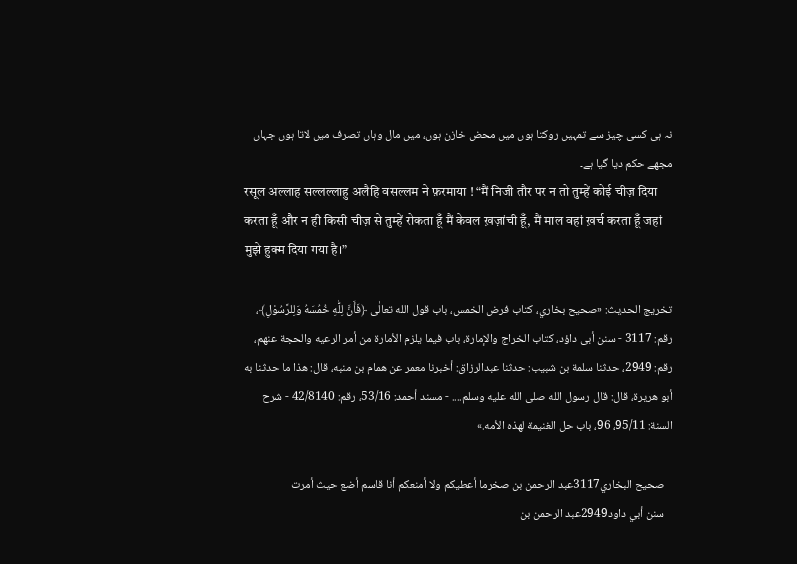نہ ہی کسی چیز سے تمہیں روکتا ہوں میں محض خازن ہوں، میں مال وہاں تصرف میں لاتا ہوں جہاں مجھے حکم دیا گیا ہے۔
रसूल अल्लाह सल्लल्लाहु अलैहि वसल्लम ने फ़रमाया ! “मैं निजी तौर पर न तो तुम्हें कोई चीज़ दिया करता हूँ और न ही किसी चीज़ से तुम्हें रोकता हूँ मैं केवल ख़ज़ांची हूँ, मैं माल वहां ख़र्च करता हूँ जहां मुझे हुक्म दिया गया है।”

تخریج الحدیث: «صحيح بخاري، كتاب فرض الخمس، باب قول الله تعالٰى ﴿فَأَنَّ لِلّٰهِ خُمُسَهُ وَلِلرَّسُوْلِ﴾، رقم: 3117 - سنن أبى داؤد، كتاب الخراج والإمارة، باب فيما يلزم الأمارة من أمر الرعيه والحجة عنهم، رقم: 2949، حدثنا سلمة بن شبيب: حدثنا عبدالرزاق: أخبرنا معمر عن همام بن منبه، قال: هذا ما حدثنا به أبو هريرة، قال: قال رسول الله صلى الله عليه وسلم.... - مسند أحمد: 53/16، رقم: 42/8140 - شرح السنة: 95/11، 96، باب حل الغنيمة لهذه الأمه.»

   صحيح البخاري3117عبد الرحمن بن صخرما أعطيكم ولا أمنعكم أنا قاسم أضع حيث أمرت
   سنن أبي داود2949عبد الرحمن بن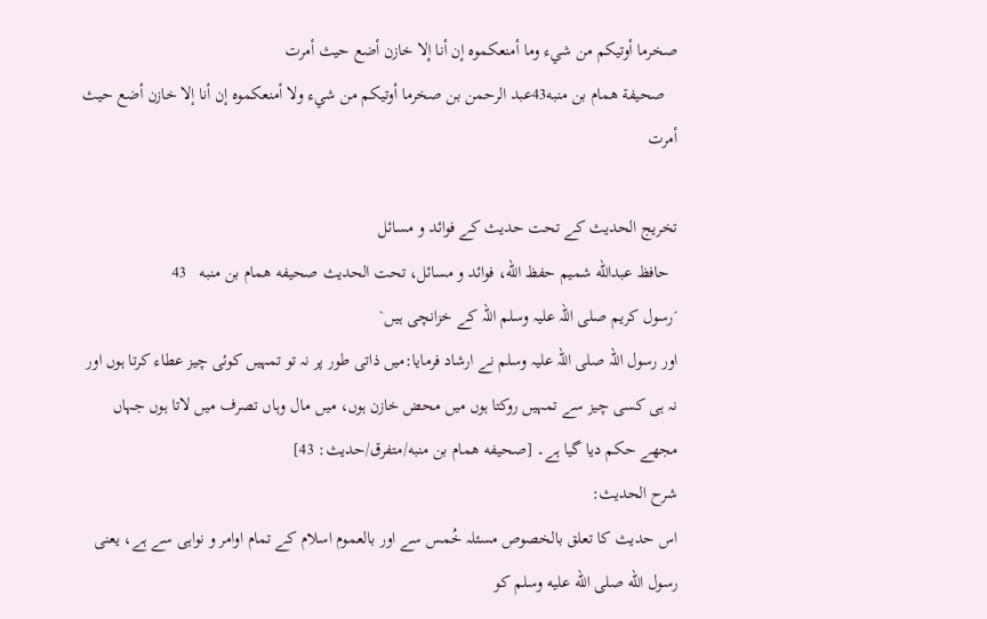صخرما أوتيكم من شيء وما أمنعكموه إن أنا إلا خازن أضع حيث أمرت
   صحيفة همام بن منبه43عبد الرحمن بن صخرما أوتيكم من شيء ولا أمنعكموه إن أنا إلا خازن أضع حيث أمرت

تخریج الحدیث کے تحت حدیث کے فوائد و مسائل
  حافظ عبدالله شميم حفظ الله، فوائد و مسائل، تحت الحديث صحيفه همام بن منبه   43
´رسول کریم صلی اللہ علیہ وسلم اللہ کے خزانچی ہیں`
اور رسول اللہ صلی اللہ علیہ وسلم نے ارشاد فرمایا:میں ذاتی طور پر نہ تو تمہیں کوئی چیز عطاء کرتا ہوں اور نہ ہی کسی چیز سے تمہیں روکتا ہوں میں محض خازن ہوں، میں مال وہاں تصرف میں لاتا ہوں جہاں مجھے حکم دیا گیا ہے۔ [صحيفه همام بن منبه/متفرق/حدیث: 43]
شرح الحديث:
اس حدیث کا تعلق بالخصوص مسئلہ خُمس سے اور بالعموم اسلام کے تمام اوامر و نواہی سے ہے، یعنی رسول الله صلى الله عليه وسلم کو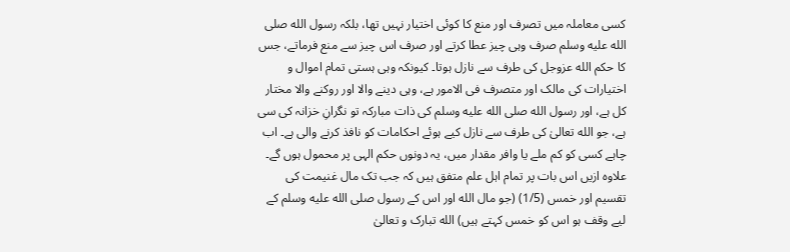کسی معاملہ میں تصرف اور منع کا کوئی اختیار نہیں تھا، بلکہ رسول الله صلى الله عليه وسلم صرف وہی چیز عطا کرتے اور صرف اس چیز سے منع فرماتے، جس کا حکم الله عزوجل کی طرف سے نازل ہوتا۔ کیونکہ وہی ہستی تمام اموال و اختیارات کی مالک اور متصرف فی الامور ہے، وہی دینے والا اور روکنے والا مختار کل ہے، اور رسول الله صلى الله عليه وسلم کی ذات مبارکہ تو نگرانِ خزانہ کی سی ہے، جو الله تعالیٰ کی طرف سے نازل کیے ہوئے احکامات کو نافذ کرنے والی ہے۔ اب چاہے کسی کو کم ملے یا وافر مقدار میں، یہ دونوں حکم الہی پر محمول ہوں گے۔
علاوہ ازیں اس بات پر تمام اہل علم متفق ہیں کہ جب تک مال غنیمت کی تقسیم اور خمس (1/5) (جو مال الله اور اس کے رسول صلى الله عليه وسلم کے لیے وقف ہو اس کو خمس کہتے ہیں) الله تبارک و تعالیٰ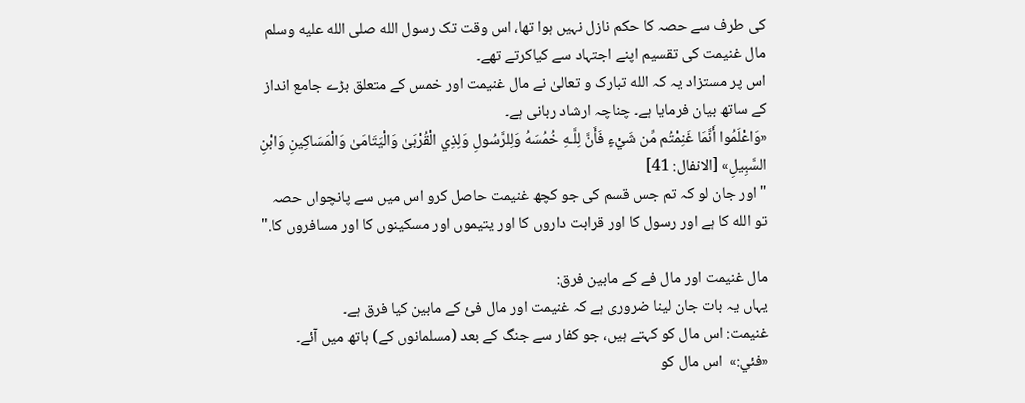کی طرف سے حصہ کا حکم نازل نہیں ہوا تھا، اس وقت تک رسول الله صلى الله عليه وسلم مال غنیمت کی تقسیم اپنے اجتہاد سے کیاکرتے تھے۔
اس پر مستزاد یہ کہ الله تبارک و تعالیٰ نے مال غنیمت اور خمس کے متعلق بڑے جامع انداز کے ساتھ بیان فرمایا ہے۔ چناچہ ارشاد ربانی ہے۔
«وَاعْلَمُوا أَنَّمَا غَنِمْتُم مِّن شَيْءٍ فَأَنَّ لِلَّـهِ خُمُسَهُ وَلِلرَّسُولِ وَلِذِي الْقُرْبَىٰ وَالْيَتَامَىٰ وَالْمَسَاكِينِ وَابْنِ السَّبِيلِ» [الانفال: 41]
"اور جان لو کہ تم جس قسم کی جو کچھ غنیمت حاصل کرو اس میں سے پانچواں حصہ تو الله کا ہے اور رسول کا اور قرابت داروں کا اور یتیموں اور مسکینوں کا اور مسافروں کا."

مال غنیمت اور مال فے کے مابین فرق:
یہاں یہ بات جان لینا ضروری ہے کہ غنیمت اور مال فیٔ کے مابین کیا فرق ہے۔
غنیمت: اس مال کو کہتے ہیں، جو کفار سے جنگ کے بعد (مسلمانوں کے) ہاتھ میں آئے۔
«فئي:»  اس مال کو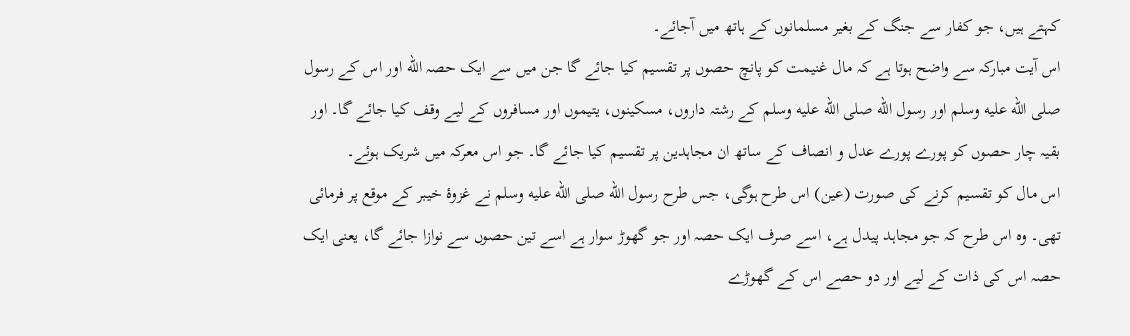کہتے ہیں، جو کفار سے جنگ کے بغیر مسلمانوں کے ہاتھ میں آجائے۔
اس آیت مبارکہ سے واضح ہوتا ہے کہ مال غنیمت کو پانچ حصوں پر تقسیم کیا جائے گا جن میں سے ایک حصہ الله اور اس کے رسول صلى الله عليه وسلم اور رسول الله صلى الله عليه وسلم کے رشتہ داروں، مسکینوں، یتیموں اور مسافروں کے لیے وقف کیا جائے گا۔ اور بقیہ چار حصوں کو پورے پورے عدل و انصاف کے ساتھ ان مجاہدین پر تقسیم کیا جائے گا۔ جو اس معرکہ میں شریک ہوئے۔
اس مال کو تقسیم کرنے کی صورت (عین) اس طرح ہوگی، جس طرح رسول الله صلى الله عليه وسلم نے غزوۂ خیبر کے موقع پر فرمائی تھی۔ وہ اس طرح کہ جو مجاہد پیدل ہے، اسے صرف ایک حصہ اور جو گھوڑ سوار ہے اسے تین حصوں سے نوازا جائے گا، یعنی ایک حصہ اس کی ذات کے لیے اور دو حصے اس کے گھوڑے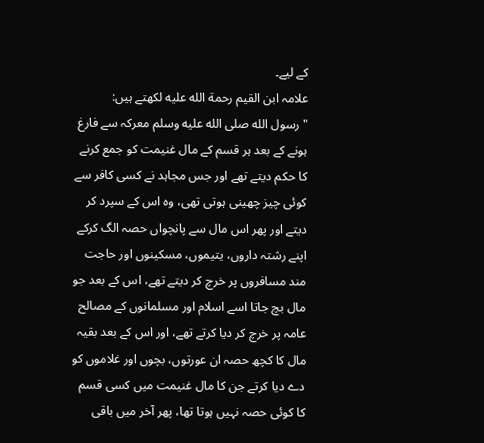کے لیے۔
علامہ ابن القیم رحمة الله علیه لکھتے ہیں:
"رسول الله صلى الله عليه وسلم معرکہ سے فارغ ہونے کے بعد ہر قسم کے مال غنیمت کو جمع کرنے کا حکم دیتے تھے اور جس مجاہد نے کسی کافر سے کوئی چیز چھینی ہوتی تھی، وہ اس کے سپرد کر دیتے اور پهر اس مال سے پانچواں حصہ الگ کرکے اپنے رشتہ داروں، یتیموں، مسکینوں اور حاجت مند مسافروں پر خرچ کر دیتے تھے، اس کے بعد جو مال بچ جاتا اسے اسلام اور مسلمانوں کے مصالح عامہ پر خرچ کر دیا کرتے تھے، اور اس کے بعد بقیہ مال کا کچھ حصہ ان عورتوں، بچوں اور غلاموں کو دے دیا کرتے جن کا مال غنیمت میں کسی قسم کا کوئی حصہ نہیں ہوتا تھا، پھر آخر میں باقی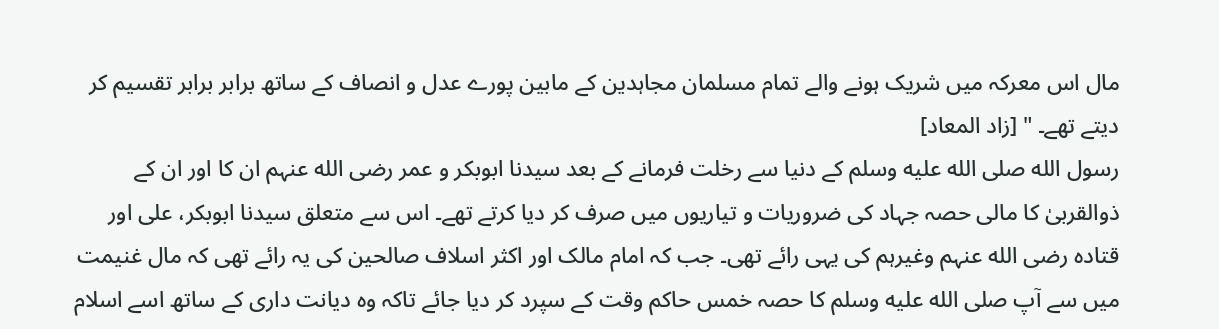مال اس معرکہ میں شریک ہونے والے تمام مسلمان مجاہدین کے مابین پورے عدل و انصاف کے ساتھ برابر برابر تقسیم کر دیتے تھے۔ " [زاد المعاد]
رسول الله صلى الله عليه وسلم کے دنیا سے رخلت فرمانے کے بعد سیدنا ابوبکر و عمر رضی الله عنہم ان کا اور ان کے ذوالقربیٰ کا مالی حصہ جہاد کی ضروریات و تیاریوں میں صرف کر دیا کرتے تھے۔ اس سے متعلق سیدنا ابوبکر، علی اور قتادہ رضی الله عنہم وغیرہم کی یہی رائے تھی۔ جب کہ امام مالک اور اکثر اسلاف صالحین کی یہ رائے تھی کہ مال غنیمت میں سے آپ صلى الله عليه وسلم کا حصہ خمس حاکم وقت کے سپرد کر دیا جائے تاکہ وہ دیانت داری کے ساتھ اسے اسلام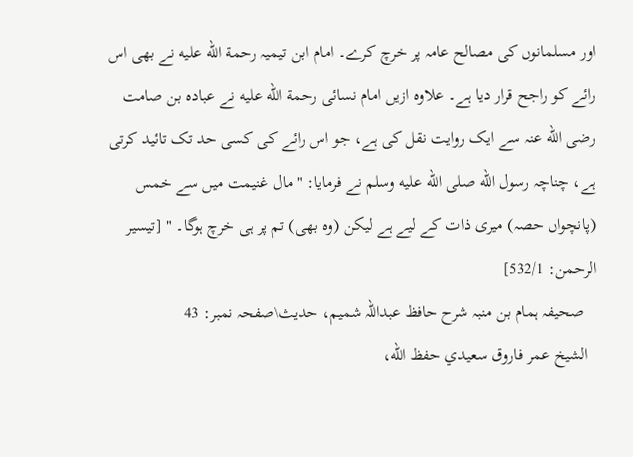اور مسلمانوں کی مصالح عامہ پر خرچ کرے۔ امام ابن تیمیہ رحمة الله علیه نے بھی اس رائے کو راجح قرار دیا ہے۔ علاوہ ازیں امام نسائی رحمة الله علیه نے عبادہ بن صامت رضی الله عنہ سے ایک روایت نقل کی ہے، جو اس رائے کی کسی حد تک تائید کرتی ہے، چناچہ رسول الله صلى الله عليه وسلم نے فرمایا: "مال غنیمت میں سے خمس (پانچواں حصہ) میری ذات کے لیے ہے لیکن (وہ بھی) تم پر ہی خرچ ہوگا۔ " [تيسير الرحمن: 532/1]
   صحیفہ ہمام بن منبہ شرح حافظ عبداللہ شمیم، حدیث\صفحہ نمبر: 43
  الشيخ عمر فاروق سعيدي حفظ الله،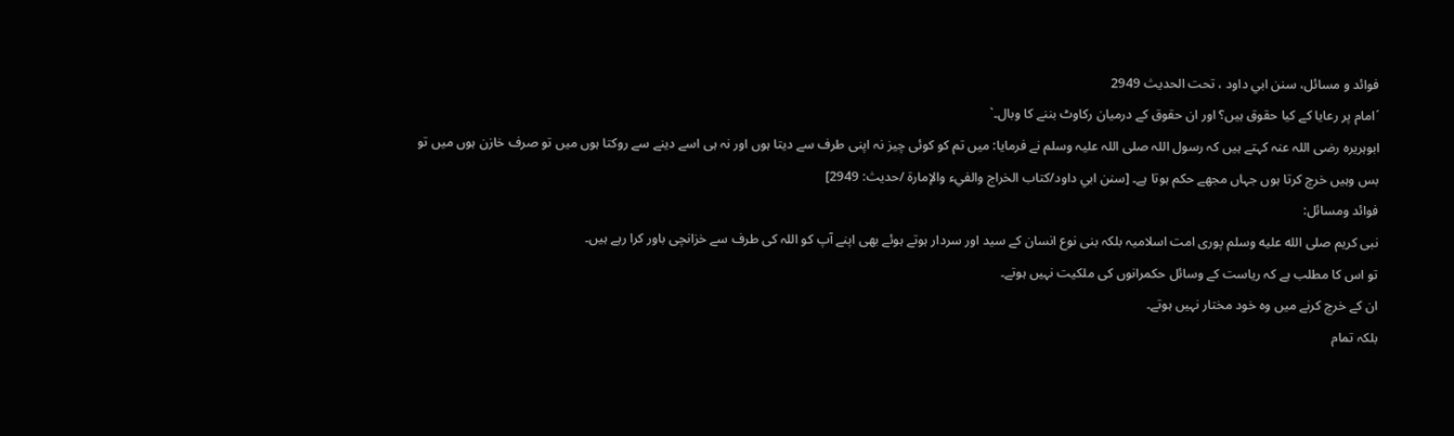فوائد و مسائل، سنن ابي داود ، تحت الحديث 2949
´امام پر رعایا کے کیا حقوق ہیں؟ اور ان حقوق کے درمیان رکاوٹ بننے کا وبال۔`
ابوہریرہ رضی اللہ عنہ کہتے ہیں کہ رسول اللہ صلی اللہ علیہ وسلم نے فرمایا: میں تم کو کوئی چیز نہ اپنی طرف سے دیتا ہوں اور نہ ہی اسے دینے سے روکتا ہوں میں تو صرف خازن ہوں میں تو بس وہیں خرچ کرتا ہوں جہاں مجھے حکم ہوتا ہے۔ [سنن ابي داود/كتاب الخراج والفيء والإمارة /حدیث: 2949]
فوائد ومسائل:
نبی کریم صلى الله عليه وسلم پوری امت اسلامیہ بلکہ بنی نوع انسان کے سید اور سردار ہوتے ہوئے بھی اپنے آپ کو اللہ کی طرف سے خزانچی باور کرا رہے ہیں۔
تو اس کا مطلب ہے کہ ریاست کے وسائل حکمرانوں کی ملکیت نہیں ہوتے۔
ان کے خرچ کرنے میں وہ خود مختار نہیں ہوتے۔
بلکہ تمام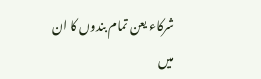شرکاء یعن تمام بندوں کا ان میں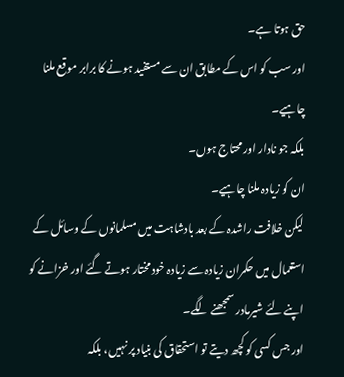حق ہوتا ہے۔
اور سب کو اس کے مطابق ان سے مستفید ہونے کا برابر موقع ملنا چاہیے۔
بلکہ جو نادار اور محتاج ہوں۔
ان کو زیادہ ملنا چاہیے۔
لیکن خلافت راشدہ کے بعد بادشاہت میں مسلمانوں کے وسائل کے استعمال میں حکمران زیادہ سے زیادہ خود مختار ہوتے گئے اور خزانے کو اپنے لئے شیرمادر سمجھنے لگے۔
اور جس کسی کو کچھ دیتے تو استحقاق کی بنیاد پر نہیں، بلکہ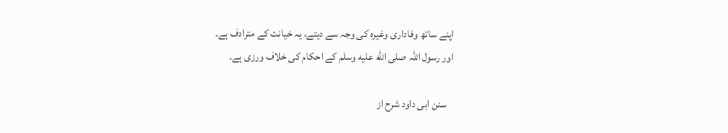اپنے ساتھ وفاداری وغیرہ کی وجہ سے دیتے، یہ خیانت کے مترادف ہے۔
اور رسول اللہ صلى الله عليه وسلم کے احکام کی خلاف ورزی ہے۔

   سنن ابی داود شرح از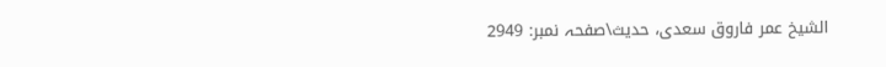الشیخ عمر فاروق سعدی، حدیث\صفحہ نمبر: 2949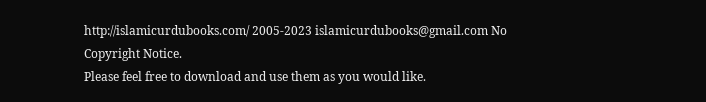http://islamicurdubooks.com/ 2005-2023 islamicurdubooks@gmail.com No Copyright Notice.
Please feel free to download and use them as you would like.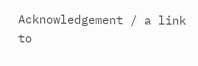Acknowledgement / a link to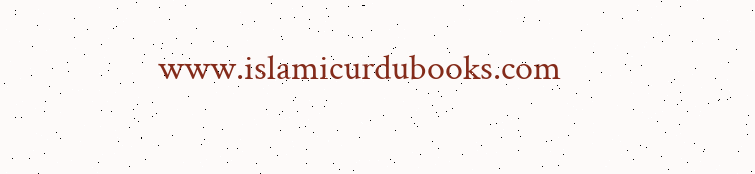www.islamicurdubooks.com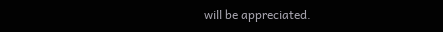will be appreciated.